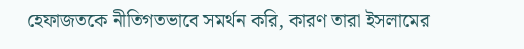হেফাজতকে নীতিগতভাবে সমর্থন করি, কারণ তারা ইসলামের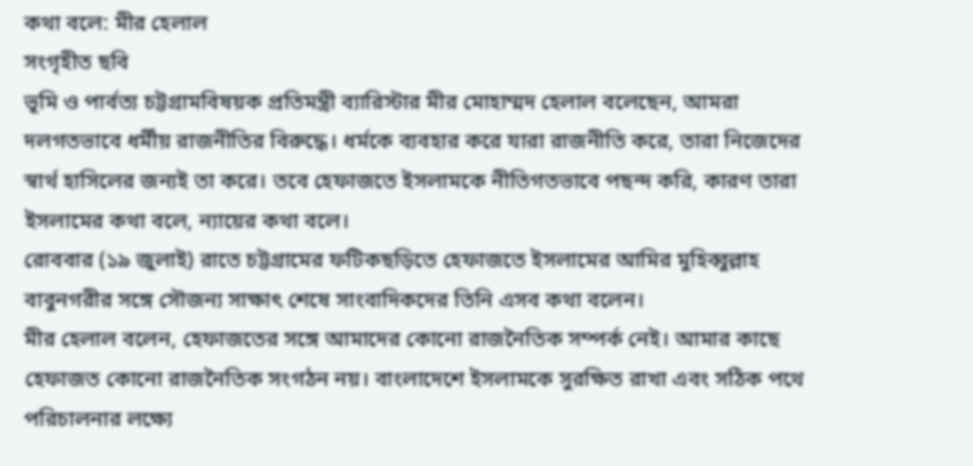কথা বলে: মীর হেলাল
সংগৃহীত ছবি
ভূমি ও পার্বত্য চট্টগ্রামবিষয়ক প্রতিমন্ত্রী ব্যারিস্টার মীর মোহাম্মদ হেলাল বলেছেন, আমরা দলগতভাবে ধর্মীয় রাজনীতির বিরুদ্ধে। ধর্মকে ব্যবহার করে যারা রাজনীতি করে, তারা নিজেদের স্বার্থ হাসিলের জন্যই তা করে। তবে হেফাজতে ইসলামকে নীতিগতভাবে পছন্দ করি, কারণ তারা ইসলামের কথা বলে, ন্যায়ের কথা বলে।
রোববার (১৯ জুলাই) রাতে চট্টগ্রামের ফটিকছড়িতে হেফাজতে ইসলামের আমির মুহিব্বুল্লাহ বাবুনগরীর সঙ্গে সৌজন্য সাক্ষাৎ শেষে সাংবাদিকদের তিনি এসব কথা বলেন।
মীর হেলাল বলেন, হেফাজতের সঙ্গে আমাদের কোনো রাজনৈতিক সম্পর্ক নেই। আমার কাছে হেফাজত কোনো রাজনৈতিক সংগঠন নয়। বাংলাদেশে ইসলামকে সুরক্ষিত রাখা এবং সঠিক পথে পরিচালনার লক্ষ্যে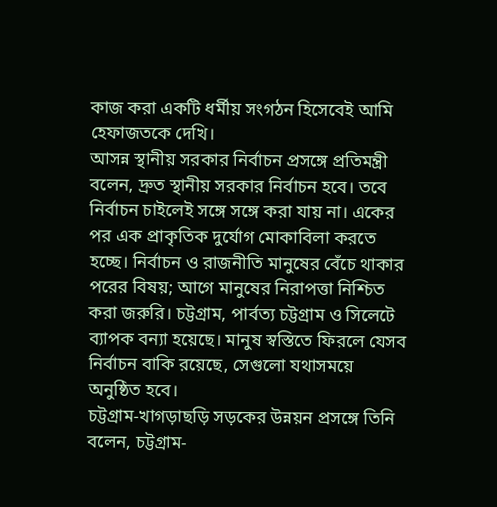কাজ করা একটি ধর্মীয় সংগঠন হিসেবেই আমি হেফাজতকে দেখি।
আসন্ন স্থানীয় সরকার নির্বাচন প্রসঙ্গে প্রতিমন্ত্রী বলেন, দ্রুত স্থানীয় সরকার নির্বাচন হবে। তবে নির্বাচন চাইলেই সঙ্গে সঙ্গে করা যায় না। একের পর এক প্রাকৃতিক দুর্যোগ মোকাবিলা করতে হচ্ছে। নির্বাচন ও রাজনীতি মানুষের বেঁচে থাকার পরের বিষয়; আগে মানুষের নিরাপত্তা নিশ্চিত করা জরুরি। চট্টগ্রাম, পার্বত্য চট্টগ্রাম ও সিলেটে ব্যাপক বন্যা হয়েছে। মানুষ স্বস্তিতে ফিরলে যেসব নির্বাচন বাকি রয়েছে, সেগুলো যথাসময়ে অনুষ্ঠিত হবে।
চট্টগ্রাম-খাগড়াছড়ি সড়কের উন্নয়ন প্রসঙ্গে তিনি বলেন, চট্টগ্রাম-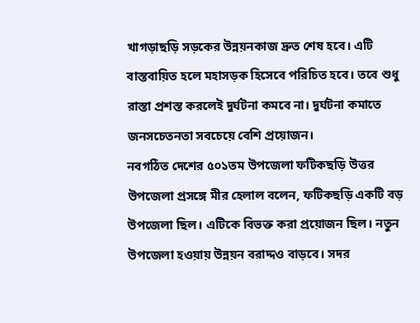খাগড়াছড়ি সড়কের উন্নয়নকাজ দ্রুত শেষ হবে। এটি বাস্তবায়িত হলে মহাসড়ক হিসেবে পরিচিত হবে। তবে শুধু রাস্তা প্রশস্ত করলেই দুর্ঘটনা কমবে না। দুর্ঘটনা কমাতে জনসচেতনতা সবচেয়ে বেশি প্রয়োজন।
নবগঠিত দেশের ৫০১তম উপজেলা ফটিকছড়ি উত্তর উপজেলা প্রসঙ্গে মীর হেলাল বলেন, ফটিকছড়ি একটি বড় উপজেলা ছিল। এটিকে বিভক্ত করা প্রয়োজন ছিল। নতুন উপজেলা হওয়ায় উন্নয়ন বরাদ্দও বাড়বে। সদর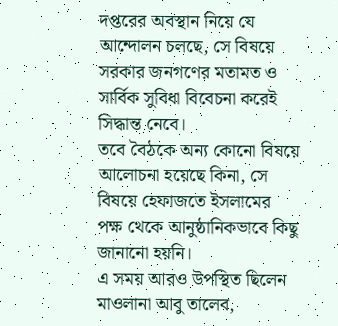দপ্তরের অবস্থান নিয়ে যে আন্দোলন চলছে, সে বিষয়ে সরকার জনগণের মতামত ও সার্বিক সুবিধা বিবেচনা করেই সিদ্ধান্ত নেবে।
তবে বৈঠকে অন্য কোনো বিষয়ে আলোচনা হয়েছে কিনা, সে বিষয়ে হেফাজতে ইসলামের পক্ষ থেকে আনুষ্ঠানিকভাবে কিছু জানানো হয়নি।
এ সময় আরও উপস্থিত ছিলেন মাওলানা আবু তালেব,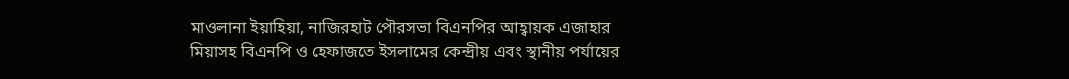মাওলানা ইয়াহিয়া, নাজিরহাট পৌরসভা বিএনপির আহ্বায়ক এজাহার মিয়াসহ বিএনপি ও হেফাজতে ইসলামের কেন্দ্রীয় এবং স্থানীয় পর্যায়ের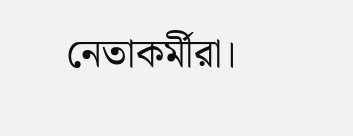নেতাকর্মীরা।